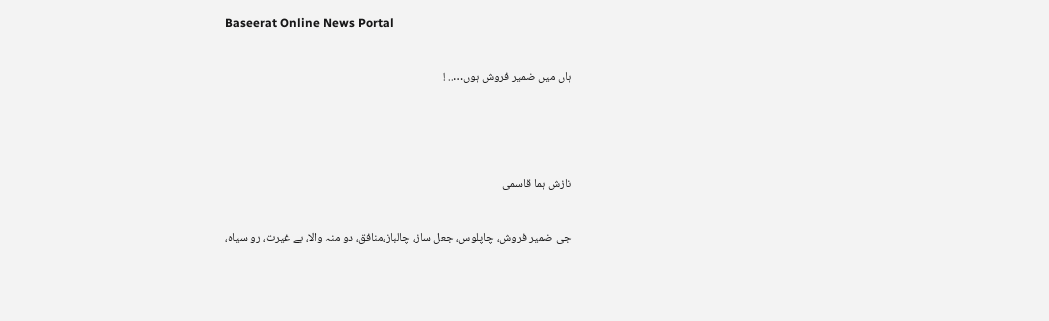Baseerat Online News Portal

ہاں میں ضمیر فروش ہوں….. !



نازش ہما قاسمی

جی ضمیر فروش، چاپلوس، جعل ساز، چالباز،منافق، دو منہ والا، بے غیرت، رو سیاہ،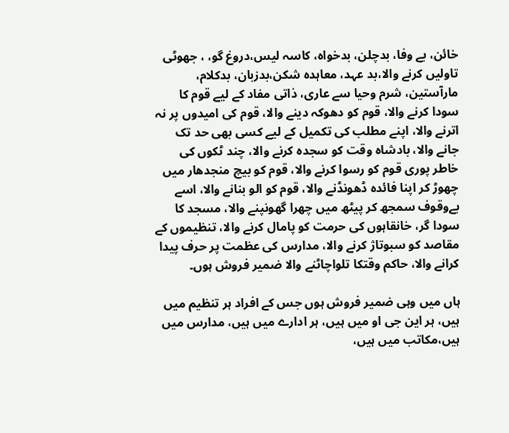خائن، بے وفا، بدچلن، بدخواہ، کاسہ لیس،دروغ گو، ، جھوٹی تاولیں کرنے والا،بد عہد، معاہدہ شکن،بدزبان، بدکلام، مارآستین، شرم وحیا سے عاری، ذاتی مفاد کے لیے قوم کا سودا کرنے والا، قوم کو دھوکہ دینے والا، قوم کی امیدوں پر نہ اترنے والا، اپنے مطلب کی تکمیل کے لیے کسی بھی حد تک جانے والا، بادشاہ وقت کو سجدہ کرنے والا، چند ٹکوں کی خاطر پوری قوم کو رسوا کرنے والا، قوم کو بیچ منجدھار میں چھوڑ کر اپنا فائدہ ڈھونڈنے والا، قوم کو الو بنانے والا، اسے بےوقوف سمجھ کر پیٹھ میں چھرا گھونپنے والا، مسجد کا سودا گر، خانقاہوں کی حرمت کو پامال کرنے والا، تنظیموں کے مقاصد کو سبوتاژ کرنے والا، مدارس کی عظمت پر حرف پیدا کرانے والا، حاکم وقتکا تلواچاٹنے والا ضمیر فروش ہوں۔

ہاں میں وہی ضمیر فروش ہوں جس کے افراد ہر تنظیم میں ہیں، ہر این جی او میں ہیں، ہر ادارے میں ہیں، مدارس میں ہیں،مکاتب میں ہیں،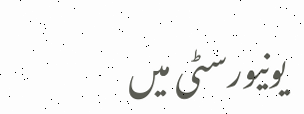یونیورسٹی میں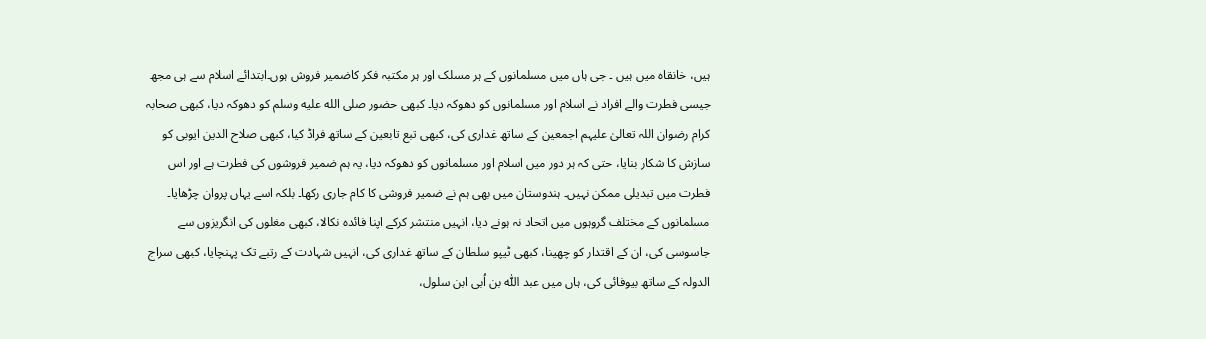ہیں، خانقاہ میں ہیں ۔ جی ہاں میں مسلمانوں کے ہر مسلک اور ہر مکتبہ فکر کاضمیر فروش ہوں۔ابتدائے اسلام سے ہی مجھ جیسی فطرت والے افراد نے اسلام اور مسلمانوں کو دھوکہ دیا۔ کبھی حضور صلى الله عليه وسلم کو دھوکہ دیا، کبھی صحابہ کرام رضوان اللہ تعالیٰ علیہم اجمعین کے ساتھ غداری کی، کبھی تبع تابعین کے ساتھ فراڈ کیا، کبھی صلاح الدین ایوبی کو سازش کا شکار بنایا، حتی کہ ہر دور میں اسلام اور مسلمانوں کو دھوکہ دیا، یہ ہم ضمیر فروشوں کی فطرت ہے اور اس فطرت میں تبدیلی ممکن نہیں۔ ہندوستان میں بھی ہم نے ضمیر فروشی کا کام جاری رکھا۔ بلکہ اسے یہاں پروان چڑھایا۔ مسلمانوں کے مختلف گروہوں میں اتحاد نہ ہونے دیا، انہیں منتشر کرکے اپنا فائدہ نکالا، کبھی مغلوں کی انگریزوں سے جاسوسی کی، ان کے اقتدار کو چھینا، کبھی ٹیپو سلطان کے ساتھ غداری کی، انہیں شہادت کے رتبے تک پہنچایا، کبھی سراج الدولہ کے ساتھ بیوفائی کی، ہاں میں عبد اللّٰہ بن اُبی ابن سلول،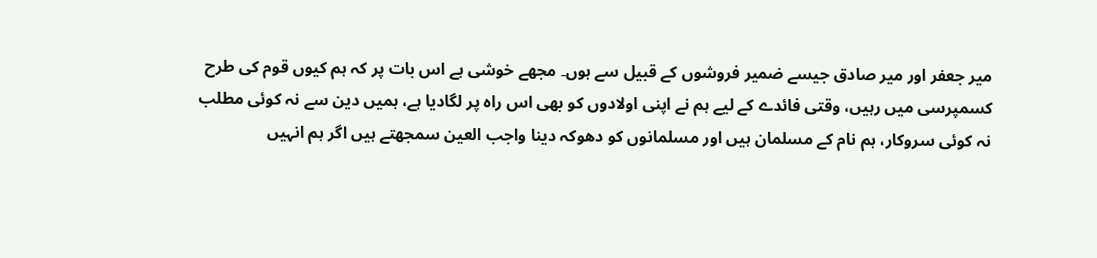میر جعفر اور میر صادق جیسے ضمیر فروشوں کے قبیل سے ہوں۔ مجھے خوشی ہے اس بات پر کہ ہم کیوں قوم کی طرح کسمپرسی میں رہیں، وقتی فائدے کے لیے ہم نے اپنی اولادوں کو بھی اس راہ پر لگادیا ہے، ہمیں دین سے نہ کوئی مطلب نہ کوئی سروکار، ہم نام کے مسلمان ہیں اور مسلمانوں کو دھوکہ دینا واجب العین سمجھتے ہیں اگر ہم انہیں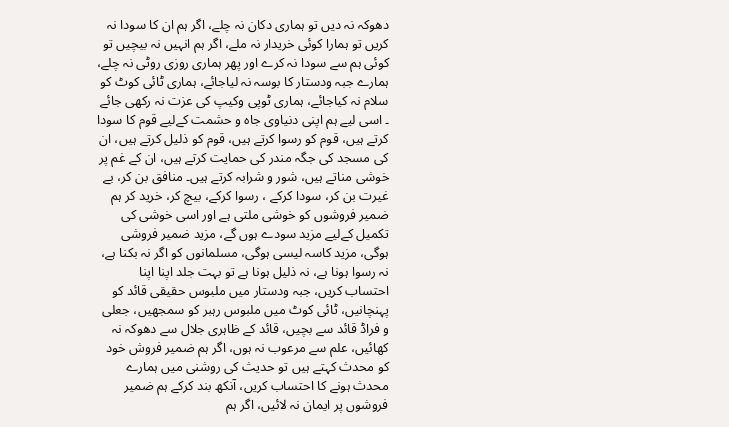دھوکہ نہ دیں تو ہماری دکان نہ چلے، اگر ہم ان کا سودا نہ کریں تو ہمارا کوئی خریدار نہ ملے، اگر ہم انہیں نہ بیچیں تو کوئی ہم سے سودا نہ کرے اور پھر ہماری روزی روٹی نہ چلے، ہمارے جبہ ودستار کا بوسہ نہ لیاجائے، ہماری ٹائی کوٹ کو سلام نہ کیاجائے، ہماری ٹوپی وکیپ کی عزت نہ رکھی جائے ۔ اسی لیے ہم اپنی دنیاوی جاہ و حشمت کےلیے قوم کا سودا کرتے ہیں، قوم کو رسوا کرتے ہیں، قوم کو ذلیل کرتے ہیں، ان کی مسجد کی جگہ مندر کی حمایت کرتے ہیں، ان کے غم پر خوشی مناتے ہیں، شور و شرابہ کرتے ہیں۔ منافق بن کر، بے غیرت بن کر، سودا کرکے ، رسوا کرکے، بیچ کر، خرید کر ہم ضمیر فروشوں کو خوشی ملتی ہے اور اسی خوشی کی تکمیل کےلیے مزید سودے ہوں گے، مزید ضمیر فروشی ہوگی، مزید کاسہ لیسی ہوگی، مسلمانوں کو اگر نہ بکنا ہے، نہ رسوا ہونا ہے، نہ ذلیل ہونا ہے تو بہت جلد اپنا اپنا احتساب کریں، جبہ ودستار میں ملبوس حقیقی قائد کو پہنچانیں، ٹائی کوٹ میں ملبوس رہبر کو سمجھیں، جعلی و فراڈ قائد سے بچیں، قائد کے ظاہری جلال سے دھوکہ نہ کھائیں، علم سے مرعوب نہ ہوں، اگر ہم ضمیر فروش خود کو محدث کہتے ہیں تو حدیث کی روشنی میں ہمارے محدث ہونے کا احتساب کریں، آنکھ بند کرکے ہم ضمیر فروشوں پر ایمان نہ لائیں، اگر ہم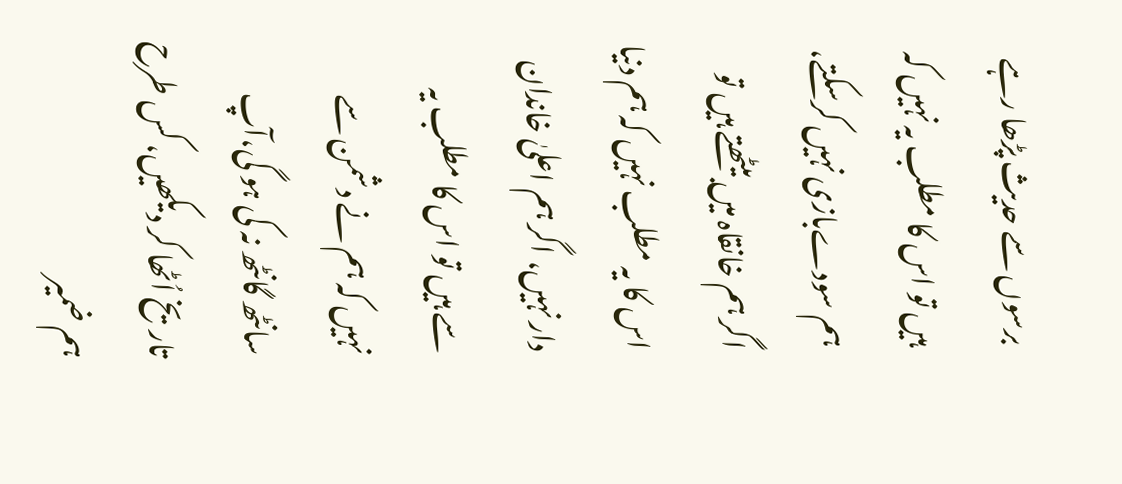برسوں سے حدیث پڑھا رہے ہیں تو اس کا مطلب یہ نہیں کہ ہم سودےبازی نہیں کرسکتے، اگر ہم خانقاہ میں بیٹھتے ہیں تو اس کا یہ مطلب نہیں کہ ہم دنیا دار نہیں، اگر ہم اعلیٰ خاندان سے ہیں تو اس کا مطلب یہ نہیں کہ ہم نے دشمن سے سانٹھ گانٹھ نہ کی ہو گی،آپ تاریخ اُٹھا کر دیکھیں، کس طرح ہم ضمیر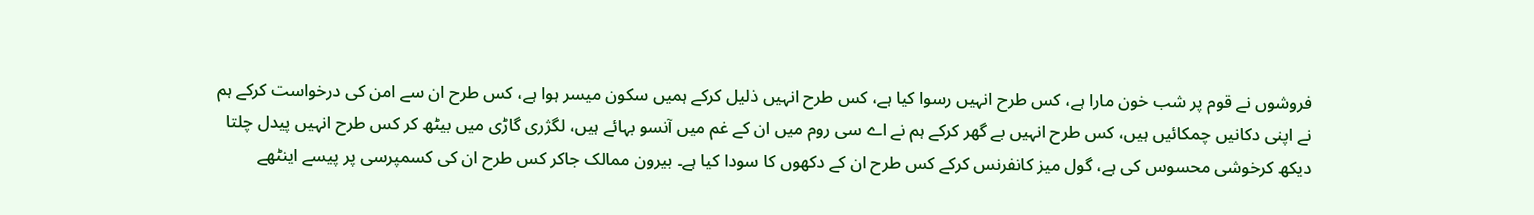فروشوں نے قوم پر شب خون مارا ہے، کس طرح انہیں رسوا کیا ہے، کس طرح انہیں ذلیل کرکے ہمیں سکون میسر ہوا ہے، کس طرح ان سے امن کی درخواست کرکے ہم نے اپنی دکانیں چمکائیں ہیں، کس طرح انہیں بے گھر کرکے ہم نے اے سی روم میں ان کے غم میں آنسو بہائے ہیں، لگژری گاڑی میں بیٹھ کر کس طرح انہیں پیدل چلتا دیکھ کرخوشی محسوس کی ہے، گول میز کانفرنس کرکے کس طرح ان کے دکھوں کا سودا کیا ہے۔ بیرون ممالک جاکر کس طرح ان کی کسمپرسی پر پیسے اینٹھے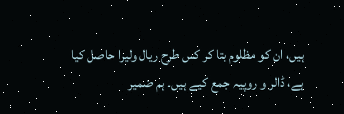ہیں، ان کو مظلوم بتا کر کس طرح ریال ولیرا حاصل کیا ہے، ڈالر و روپیہ جمع کیے ہیں۔ ہم ضمیر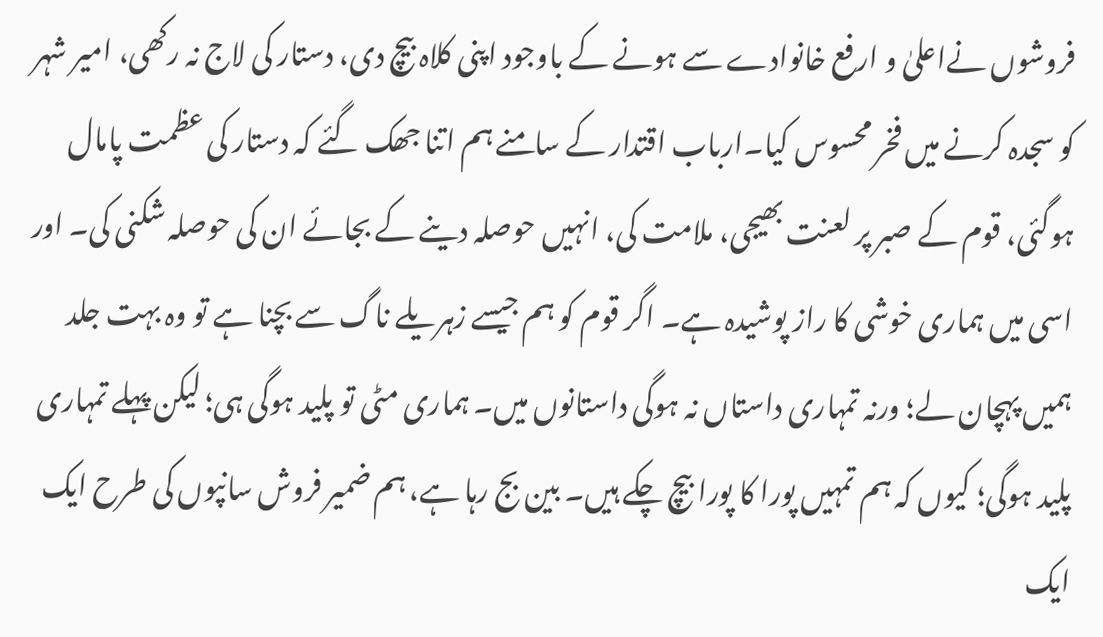فروشوں نےاعلیٰ و ارفع خانوادے سے ہونے کے باوجود اپنی کلاہ بیچ دی، دستار کی لاج نہ رکھی، امیر شہر کو سجدہ کرنے میں فخر محسوس کیا۔ارباب اقتدار کے سامنے ہم اتنا جھک گئے کہ دستار کی عظمت پامال ہوگئی، قوم کے صبر پر لعنت بھیجی، ملامت کی، انہیں حوصلہ دینے کے بجائے ان کی حوصلہ شکنی کی۔ اور اسی میں ہماری خوشی کا راز پوشیدہ ہے۔ اگر قوم کو ہم جیسے زہریلے ناگ سے بچنا ہے تو وہ بہت جلد ہمیں پہچان لے؛ ورنہ تمہاری داستاں نہ ہوگی داستانوں میں۔ ہماری مٹی تو پلید ہوگی ہی؛ لیکن پہلے تمہاری پلید ہوگی؛ کیوں کہ ہم تمہیں پورا کا پورا بیچ چکے ہیں۔ بین بج رہا ہے، ہم ضمیر فروش سانپوں کی طرح ایک ایک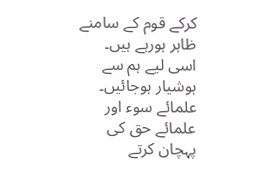کرکے قوم کے سامنے ظاہر ہورہے ہیں۔ اسی لیے ہم سے ہوشیار ہوجائیں۔ علمائے سوء اور علمائے حق کی پہچان کرتے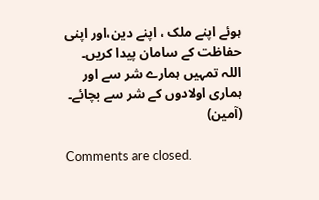ہوئے اپنے ملک ، اپنے دین،اور اپنی حفاظت کے سامان پیدا کریں۔ اللہ تمہیں ہمارے شر سے اور ہماری اولادوں کے شر سے بچائے۔ (آمین)

Comments are closed.